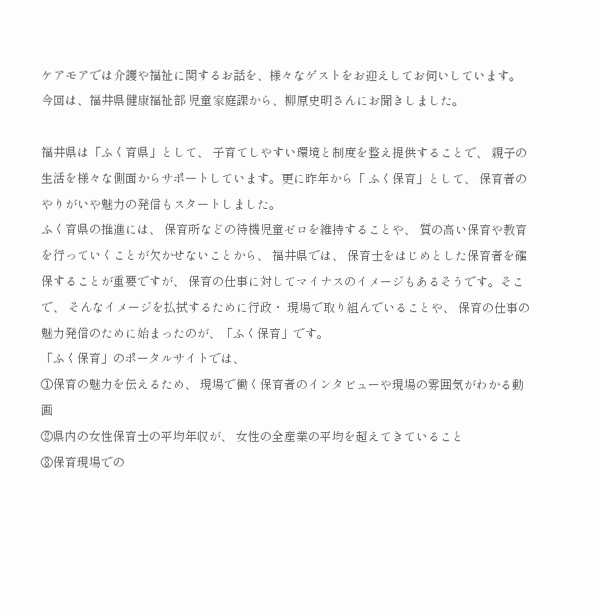ケアモアでは介護や福祉に関するお話を、様々なゲストをお迎えしてお伺いしています。
今回は、福井県健康福祉部 児童家庭課から、柳原史明さんにお聞きしました。

福井県は「ふく育県」として、 子育てしやすい環境と制度を整え提供することで、 親子の生活を様々な側面からサポートしています。更に昨年から「 ふく保育」として、 保育者のやりがいや魅力の発信もスタートしました。
ふく育県の推進には、 保育所などの待機児童ゼロを維持することや、 質の高い保育や教育を行っていくことが欠かせないことから、 福井県では、 保育士をはじめとした保育者を確保することが重要ですが、 保育の仕事に対してマイナスのイメージもあるそうです。そこで、 そんなイメージを払拭するために行政・ 現場で取り組んでいることや、 保育の仕事の魅力発信のために始まったのが、「ふく保育」です。
「ふく保育」のポータルサイトでは、
①保育の魅力を伝えるため、 現場で働く保育者のインタビューや現場の雰囲気がわかる動画
②県内の女性保育士の平均年収が、 女性の全産業の平均を超えてきていること
③保育現場での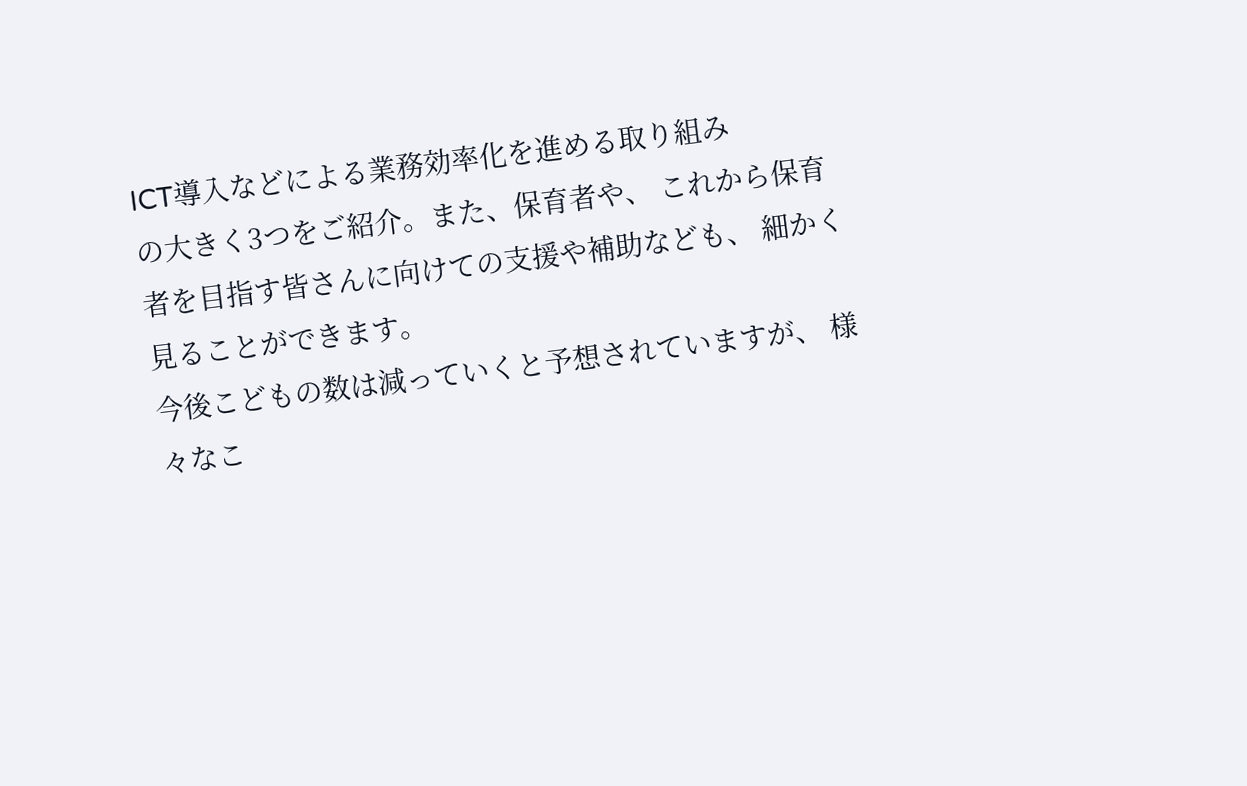ICT導入などによる業務効率化を進める取り組み
の大きく3つをご紹介。また、保育者や、 これから保育者を目指す皆さんに向けての支援や補助なども、 細かく見ることができます。
今後こどもの数は減っていくと予想されていますが、 様々なこ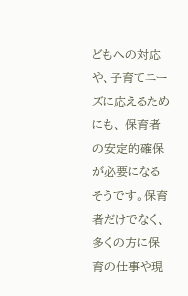どもへの対応や、子育てニーズに応えるためにも、 保育者の安定的確保が必要になるそうです。保育者だけでなく、 多くの方に保育の仕事や現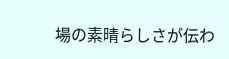場の素晴らしさが伝わ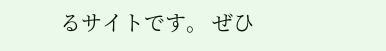るサイトです。 ぜひ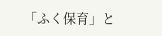「ふく保育」と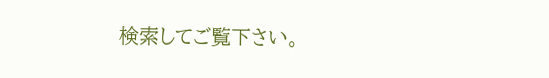検索してご覧下さい。